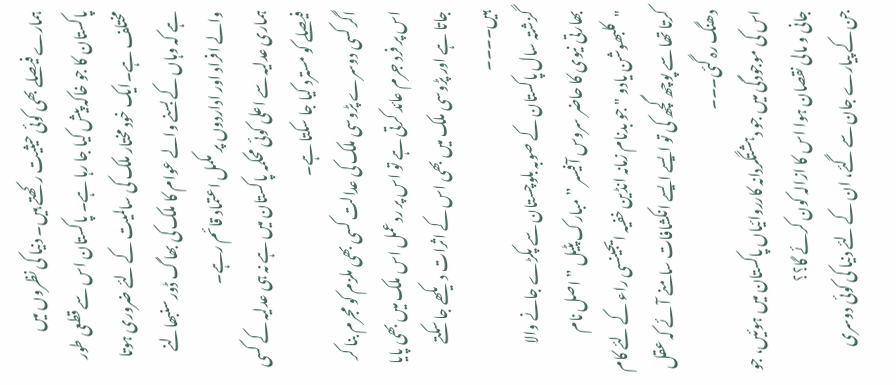ہمارے فیصلے بھی کوئی حیثیت رکھتے ہیں۔ دنیا کی نظروں میں پاکستان کا جو خاکہ پیش کیا جا رہا ہے۔ پاکستان اس سے قطعی طور مختلف ہے۔ایک خود مختار ملک کی سالمیت کے لئے ضروری ہوتا ہے کہ وہاں کے بسنے والے عوام کا ملک کی بھاگ ڈور سنبھالنے والے افراد اور اداردوں پر مکمل اعتماد قائم رہے۔
ہماری عدلیہ سے اعلی کوئی محکمہ پاکستان میں ہے نہ ہی عدلیہ کے کسی فیصلے کو مسترد کیا جا سکتا ہے۔
اگر کسی دوسرے پڑوسی ملک کی عدالت کسی بھی ملزم کو مجرم بنا کر اس پر فرد جرم عائد کرتی ہے تو اس پر ردعمل اس ملک میں بھی پایا جاتا ہے اور پڑوسی ملک میں بھی اس کے اثرات دیکھے جا سکتے ہیں۔۔۔۔
گزشتہ سال پاکستان کے صوبہ بلوچستان سے پکڑے جانے والا بھارتی نیوی کا حاضر سروس آفیسر ” مبارک پٹیل ” اصل نام "کلبھوشن یادو "جو بدنام زمانہ انڈین خفیہ ایجینسی راء کے لئے کام کرتا تھا سے پوچھ گچھ کی تو ایسے ایسے انکشافات سامنے آئے کہ عقل دھنگ رہ گئی۔۔۔
اس کی موجودگی میں جو دہشتگردانہ کارروائیاں پاکستان میں ہوئیں، جو جانی و مالی نقصان ہوا اس کا ازالہ کون کرئے گا؟؟
جن کے پیارے جان سے گئے، ان کے لئے دنیا کی کوئی دوسری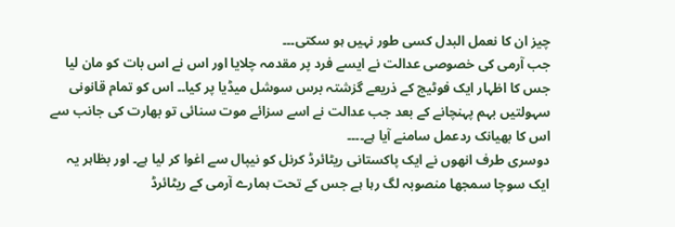چیز ان کا نعمل البدل کسی طور نہیں ہو سکتی۔۔۔
جب آرمی کی خصوصی عدالت نے ایسے فرد پر مقدمہ چلایا اور اس نے اس بات کو مان لیا جس کا اظہار ایک فوٹیج کے ذریعے گزشتہ برس سوشل میڈیا پر کیا۔۔ اس کو تمام قانونی سہولتیں بہم پہنچانے کے بعد جب عدالت نے اسے سزائے موت سنائی تو بھارت کی جانب سے اس کا بھیانک ردعمل سامنے آیا ہے۔۔۔۔
دوسری طرف انھوں نے ایک پاکستانی ریٹائرڈ کرنل کو نیپال سے اغوا کر لیا ہے۔ اور بظاہر یہ ایک سوچا سمجھا منصوبہ لگ رہا ہے جس کے تحت ہمارے آرمی کے ریٹائرڈ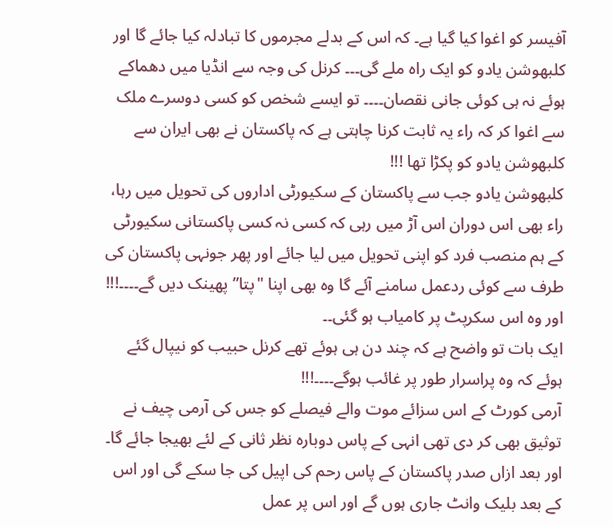آفیسر کو اغوا کیا گیا ہے۔ کہ اس کے بدلے مجرموں کا تبادلہ کیا جائے گا اور کلبھوشن یادو کو ایک راہ ملے گی۔۔۔ کرنل کی وجہ سے انڈیا میں دھماکے ہوئے نہ ہی کوئی جانی نقصان۔۔۔۔ تو ایسے شخص کو کسی دوسرے ملک سے اغوا کر کہ راء یہ ثابت کرنا چاہتی ہے کہ پاکستان نے بھی ایران سے کلبھوشن یادو کو پکڑا تھا !!!
کلبھوشن یادو جب سے پاکستان کے سکیورٹی اداروں کی تحویل میں رہا، راء بھی اس دوران اس آڑ میں رہی کہ کسی نہ کسی پاکستانی سکیورٹی کے ہم منصب فرد کو اپنی تحویل میں لیا جائے اور پھر جونہی پاکستان کی طرف سے کوئی ردعمل سامنے آئے گا وہ بھی اپنا "پتا” پھینک دیں گے۔۔۔۔!!!
اور وہ اس سکرپٹ پر کامیاب ہو گئی۔۔
ایک بات تو واضح ہے کہ چند دن ہی ہوئے تھے کرنل حبیب کو نیپال گئے ہوئے کہ وہ پراسرار طور پر غائب ہوگے۔۔۔۔!!!
آرمی کورٹ کے اس سزائے موت والے فیصلے کو جس کی آرمی چیف نے توثیق بھی کر دی تھی انہی کے پاس دوبارہ نظر ثانی کے لئے بھیجا جائے گا۔
اور بعد ازاں صدر پاکستان کے پاس رحم کی اپیل کی جا سکے گی اور اس کے بعد بلیک وانٹ جاری ہوں گے اور اس پر عمل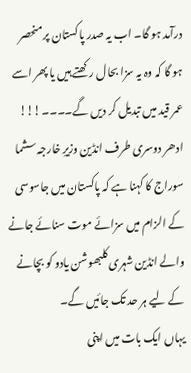درآمد ہو گا۔ اب یہ صدر پاکستان پر منحصر ہو گا کہ وہ یہ سزا بحال رکھتے ہیں یا پھر اسے عمر قید میں تبدیل کر دیں گے۔۔۔۔!!!
ادھر دوسری طرف انڈین وزیرِ خارجہ سشما سوراج کا کہنا ہے کہ پاکستان میں جاسوسی کے الزام میں سزائے موت سنائے جانے والے انڈین شہری کلبھوشن یادو کو بچانے کے لیے ہر حد تک جائیں گے۔
یہاں ایک بات میں اپنی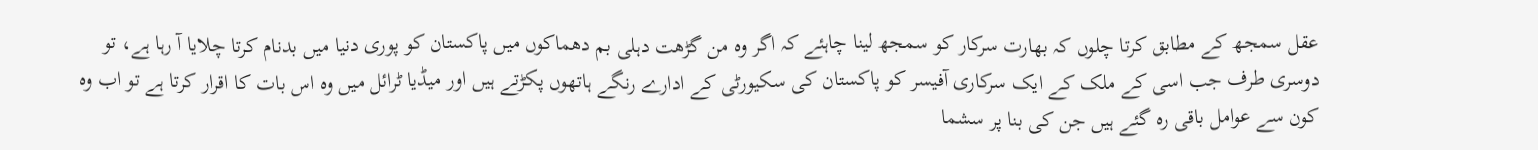عقل سمجھ کے مطابق کرتا چلوں کہ بھارت سرکار کو سمجھ لینا چاہئے کہ اگر وہ من گڑھت دہلی بم دھماکوں میں پاکستان کو پوری دنیا میں بدنام کرتا چلایا آ رہا ہے، تو دوسری طرف جب اسی کے ملک کے ایک سرکاری آفیسر کو پاکستان کی سکیورٹی کے ادارے رنگے ہاتھوں پکڑتے ہیں اور میڈیا ٹرائل میں وہ اس بات کا اقرار کرتا ہے تو اب وہ کون سے عوامل باقی رہ گئے ہیں جن کی بنا پر سشما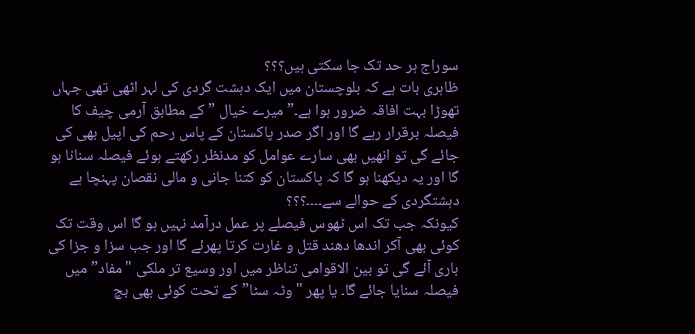سوراج ہر حد تک جا سکتی ہیں؟؟؟
ظاہری بات ہے کہ بلوچستان میں ایک دہشت گردی کی لہر اٹھی تھی جہاں تھوڑا بہت افاقہ ضرور ہوا ہے۔” میرے خیال ” کے مطابق آرمی چیف کا فیصلہ برقرار رہے گا اور اگر صدر پاکستان کے پاس رحم کی اپیل بھی کی جائے گی تو انھیں بھی سارے عوامل کو مدنظر رکھتے ہوئے فیصلہ سنانا ہو گا اور یہ دیکھنا ہو گا کہ پاکستان کو کتنا جانی و مالی نقصان پہنچا ہے دہشتگردی کے حوالے سے۔۔۔۔؟؟؟
کیونکہ جب تک اس ٹھوس فیصلے پر عمل درآمد نہیں ہو گا اس وقت تک کوئی بھی آکر اندھا دھند قتل و غارت کرتا پھرئے گا اور جب سزا و جزا کی باری آئے گی تو بین الاقوامی تناظر میں اور وسیع تر ملکی "مفاد” میں فیصلہ سنایا جائے گا۔ یا پھر "وٹہ سٹا” کے تحت کوئی بھی بچ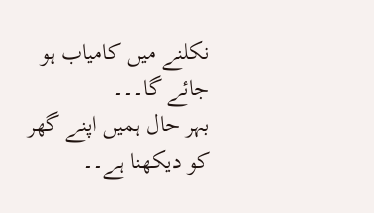نکلنے میں کامیاب ہو جائے گا۔۔۔
بہر حال ہمیں اپنے گھر کو دیکھنا ہے۔۔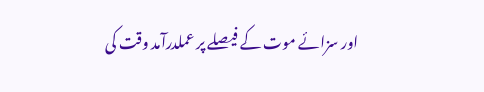اور سزائے موت کے فیصلے پر عملدرآمد وقت کی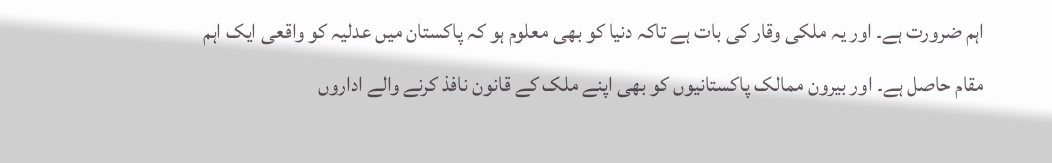اہم ضرورت ہے۔ اور یہ ملکی وقار کی بات ہے تاکہ دنیا کو بھی معلوم ہو کہ پاکستان میں عدلیہ کو واقعی ایک اہم مقام حاصل ہے۔ اور بیرون ممالک پاکستانیوں کو بھی اپنے ملک کے قانون نافذ کرنے والے اداروں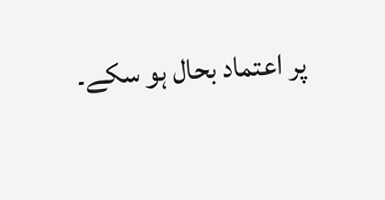پر اعتماد بحال ہو سکے۔